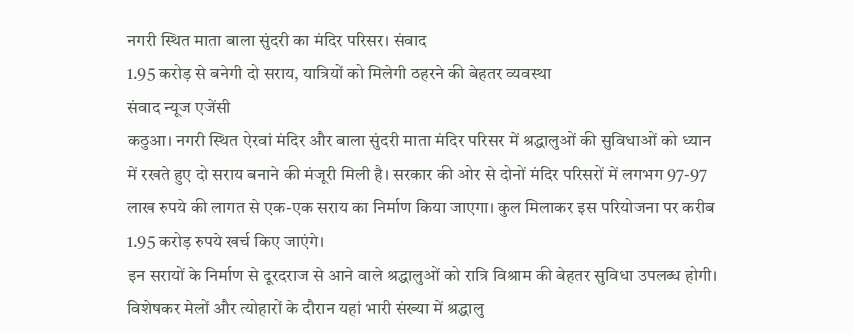नगरी स्थित माता बाला सुंदरी का मंदिर परिसर। संवाद
1.95 करोड़ से बनेगी दो सराय, यात्रियों को मिलेगी ठहरने की बेहतर व्यवस्था
संवाद न्यूज एजेंसी
कठुआ। नगरी स्थित ऐरवां मंदिर और बाला सुंदरी माता मंदिर परिसर में श्रद्धालुओं की सुविधाओं को ध्यान में रखते हुए दो सराय बनाने की मंजूरी मिली है। सरकार की ओर से दोनों मंदिर परिसरों में लगभग 97-97 लाख रुपये की लागत से एक-एक सराय का निर्माण किया जाएगा। कुल मिलाकर इस परियोजना पर करीब 1.95 करोड़ रुपये खर्च किए जाएंगे।
इन सरायों के निर्माण से दूरदराज से आने वाले श्रद्धालुओं को रात्रि विश्राम की बेहतर सुविधा उपलब्ध होगी। विशेषकर मेलों और त्योहारों के दौरान यहां भारी संख्या में श्रद्धालु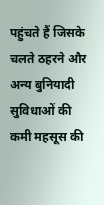पहुंचते हैं जिसके चलते ठहरने और अन्य बुनियादी सुविधाओं की कमी महसूस की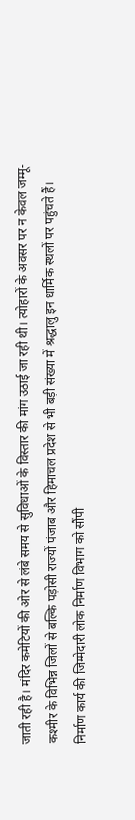जाती रही है। मंदिर कमेटियों की ओर से लंबे समय से सुविधाओं के विस्तार की मांग उठाई जा रही थी। त्योहारों के अवसर पर न केवल जम्मू-कश्मीर के विभिन्न जिलों से बल्कि पड़ोसी राज्यों पंजाब और हिमाचल प्रदेश से भी बड़ी संख्या में श्रद्धालु इन धार्मिक स्थलों पर पहुंचते हैं। निर्माण कार्य की जिम्मेदारी लोक निर्माण विभाग को सौंपी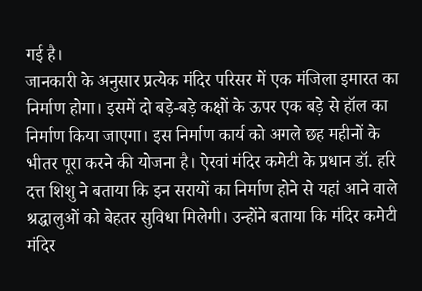गई है।
जानकारी के अनुसार प्रत्येक मंदिर परिसर में एक मंजिला इमारत का निर्माण होगा। इसमें दो बड़े-बड़े कक्षों के ऊपर एक बड़े से हॉल का निर्माण किया जाएगा। इस निर्माण कार्य को अगले छह महीनों के भीतर पूरा करने की योजना है। ऐरवां मंदिर कमेटी के प्रधान डॉ. हरि दत्त शिशु ने बताया कि इन सरायों का निर्माण होने से यहां आने वाले श्रद्धालुओं को बेहतर सुविधा मिलेगी। उन्होंने बताया कि मंदिर कमेटी मंदिर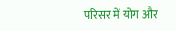परिसर में योग और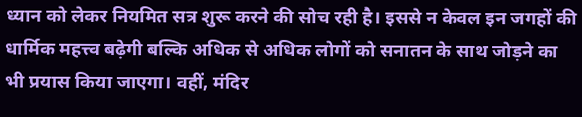ध्यान को लेकर नियमित सत्र शुरू करने की सोच रही है। इससे न केवल इन जगहों की धार्मिक महत्त्व बढ़ेगी बल्कि अधिक से अधिक लोगों को सनातन के साथ जोड़ने का भी प्रयास किया जाएगा। वहीं, मंदिर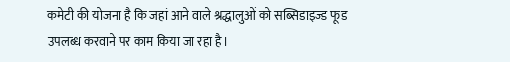कमेटी की योजना है कि जहां आने वाले श्रद्धालुओं को सब्सिडाइज्ड फूड उपलब्ध करवाने पर काम किया जा रहा है।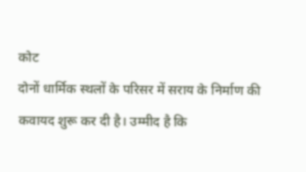कोट
दोनों धार्मिक स्थलों के परिसर में सराय के निर्माण की कवायद शुरू कर दी है। उम्मीद है कि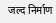जल्द निर्माण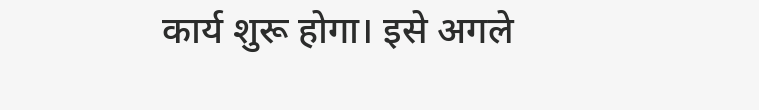कार्य शुरू होगा। इसे अगले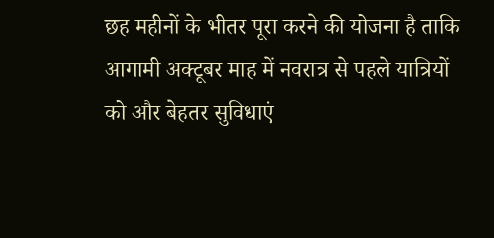छह महीनों के भीतर पूरा करने की योजना है ताकि आगामी अक्टूबर माह में नवरात्र से पहले यात्रियों को और बेहतर सुविधाएं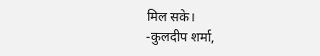मिल सके।
-कुलदीप शर्मा,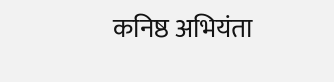कनिष्ठ अभियंता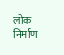लोक निर्माण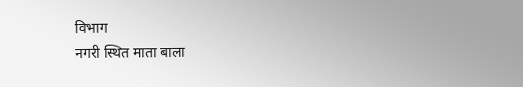विभाग
नगरी स्थित माता बाला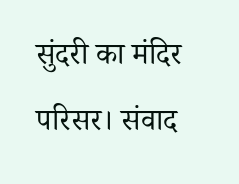सुंदरी का मंदिर परिसर। संवाद